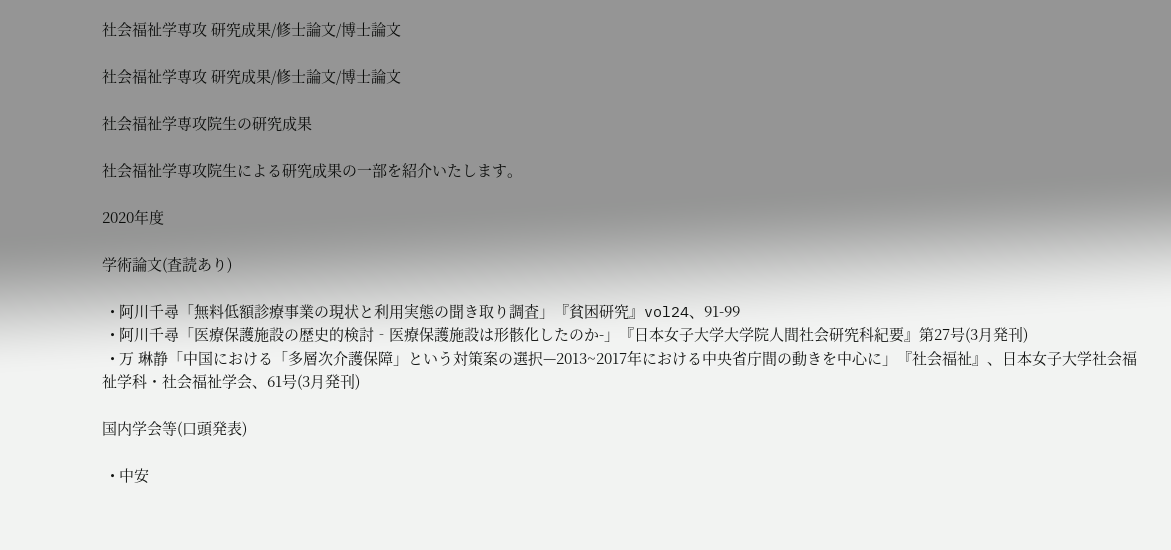社会福祉学専攻 研究成果/修士論文/博士論文

社会福祉学専攻 研究成果/修士論文/博士論文

社会福祉学専攻院生の研究成果

社会福祉学専攻院生による研究成果の一部を紹介いたします。

2020年度

学術論文(査読あり)

  • 阿川千尋「無料低額診療事業の現状と利用実態の聞き取り調査」『貧困研究』vol24、91-99
  • 阿川千尋「医療保護施設の歴史的検討‐医療保護施設は形骸化したのか-」『日本女子大学大学院人間社会研究科紀要』第27号(3月発刊)
  • 万 琳静「中国における「多層次介護保障」という対策案の選択—2013~2017年における中央省庁間の動きを中心に」『社会福祉』、日本女子大学社会福祉学科・社会福祉学会、61号(3月発刊)

国内学会等(口頭発表)

  • 中安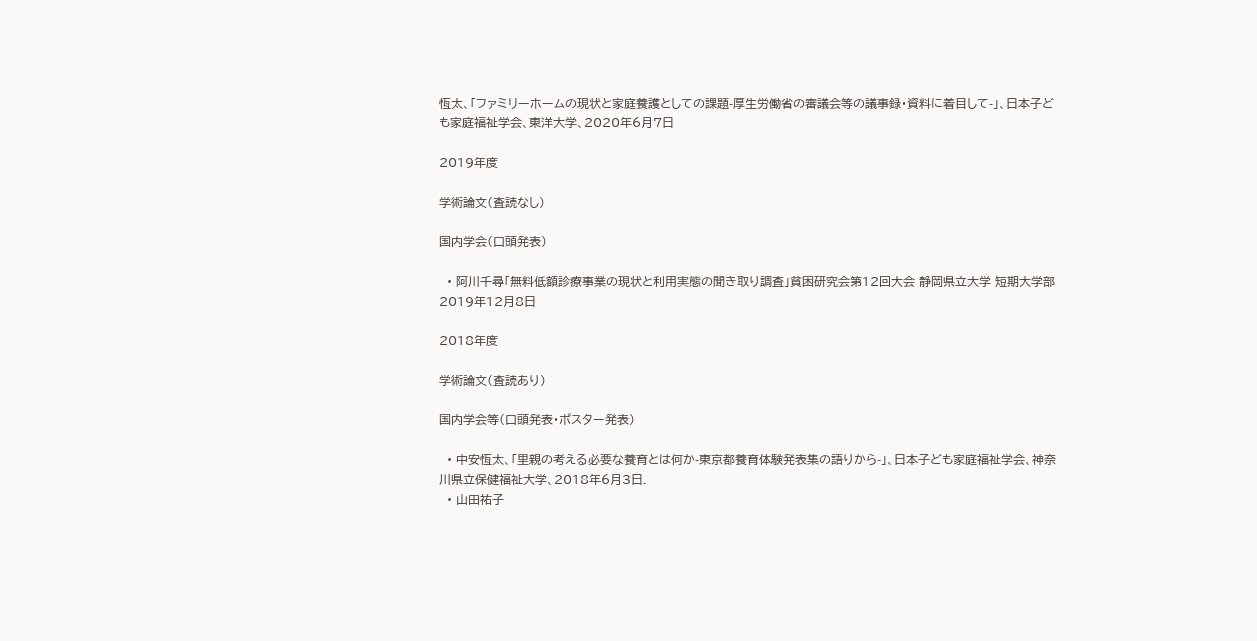恆太、「ファミリーホームの現状と家庭養護としての課題-厚生労働省の審議会等の議事録・資料に着目して-」、日本子ども家庭福祉学会、東洋大学、2020年6月7日

2019年度

学術論文(査読なし)

国内学会(口頭発表)

  • 阿川千尋「無料低額診療事業の現状と利用実態の聞き取り調査」貧困研究会第12回大会 静岡県立大学 短期大学部 2019年12月8日

2018年度

学術論文(査読あり)

国内学会等(口頭発表・ポスター発表)

  • 中安恆太、「里親の考える必要な養育とは何か-東京都養育体験発表集の語りから-」、日本子ども家庭福祉学会、神奈川県立保健福祉大学、2018年6月3日.
  • 山田祐子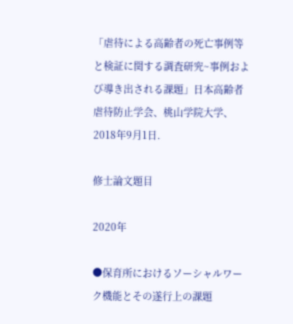「虐待による高齢者の死亡事例等と検証に関する調査研究~事例および導き出される課題」日本高齢者虐待防止学会、桃山学院大学、2018年9月1日.

修士論文題目

2020年

●保育所におけるソーシャルワーク機能とその遂行上の課題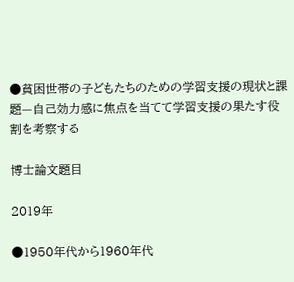●貧困世帯の子どもたちのための学習支援の現状と課題—自己効力感に焦点を当てて学習支援の果たす役割を考察する

博士論文題目

2019年

●1950年代から1960年代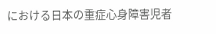における日本の重症心身障害児者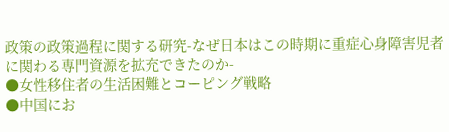政策の政策過程に関する研究-なぜ日本はこの時期に重症心身障害児者に関わる専門資源を拡充できたのか-
●女性移住者の生活困難とコーピング戦略
●中国にお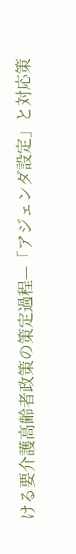ける要介護高齢者政策の策定過程—「アジェンダ設定」と対応策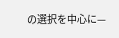の選択を中心に—